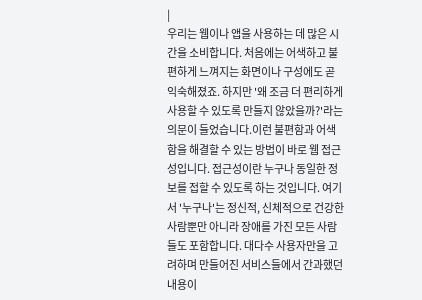|
우리는 웹이나 앱을 사용하는 데 많은 시간을 소비합니다. 처음에는 어색하고 불편하게 느껴지는 화면이나 구성에도 곧 익숙해졌죠. 하지만 '왜 조금 더 편리하게 사용할 수 있도록 만들지 않았을까?'라는 의문이 들었습니다.이런 불편함과 어색함을 해결할 수 있는 방법이 바로 웹 접근성입니다. 접근성이란 누구나 동일한 정보를 접할 수 있도록 하는 것입니다. 여기서 '누구나'는 정신적, 신체적으로 건강한 사람뿐만 아니라 장애를 가진 모든 사람들도 포함합니다. 대다수 사용자만을 고려하며 만들어진 서비스들에서 간과했던 내용이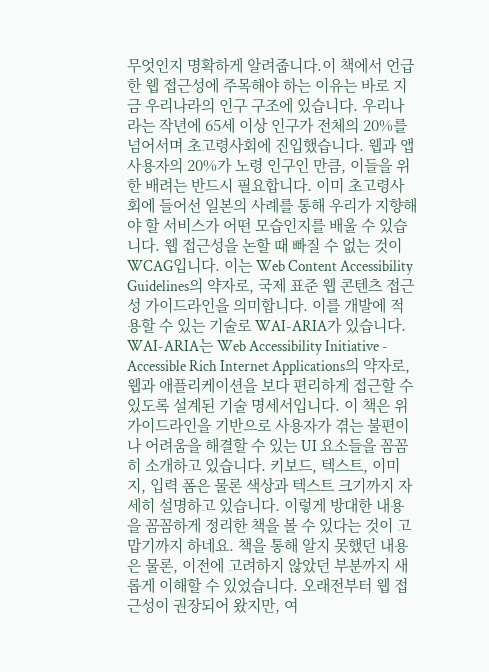무엇인지 명확하게 알려줍니다.이 책에서 언급한 웹 접근성에 주목해야 하는 이유는 바로 지금 우리나라의 인구 구조에 있습니다. 우리나라는 작년에 65세 이상 인구가 전체의 20%를 넘어서며 초고령사회에 진입했습니다. 웹과 앱 사용자의 20%가 노령 인구인 만큼, 이들을 위한 배려는 반드시 필요합니다. 이미 초고령사회에 들어선 일본의 사례를 통해 우리가 지향해야 할 서비스가 어떤 모습인지를 배울 수 있습니다. 웹 접근성을 논할 때 빠질 수 없는 것이 WCAG입니다. 이는 Web Content Accessibility Guidelines의 약자로, 국제 표준 웹 콘텐츠 접근성 가이드라인을 의미합니다. 이를 개발에 적용할 수 있는 기술로 WAI-ARIA가 있습니다. WAI-ARIA는 Web Accessibility Initiative - Accessible Rich Internet Applications의 약자로, 웹과 애플리케이션을 보다 편리하게 접근할 수 있도록 설계된 기술 명세서입니다. 이 책은 위 가이드라인을 기반으로 사용자가 겪는 불편이나 어려움을 해결할 수 있는 UI 요소들을 꼼꼼히 소개하고 있습니다. 키보드, 텍스트, 이미지, 입력 폼은 물론 색상과 텍스트 크기까지 자세히 설명하고 있습니다. 이렇게 방대한 내용을 꼼꼼하게 정리한 책을 볼 수 있다는 것이 고맙기까지 하네요. 책을 통해 알지 못했던 내용은 물론, 이전에 고려하지 않았던 부분까지 새롭게 이해할 수 있었습니다. 오래전부터 웹 접근성이 권장되어 왔지만, 여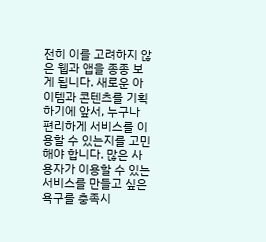전히 이를 고려하지 않은 웹과 앱을 종종 보게 됩니다. 새로운 아이템과 콘텐츠를 기획하기에 앞서, 누구나 편리하게 서비스를 이용할 수 있는지를 고민해야 합니다. 많은 사용자가 이용할 수 있는 서비스를 만들고 싶은 욕구를 충족시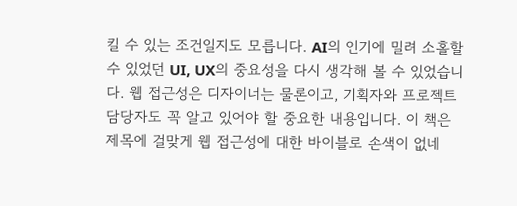킬 수 있는 조건일지도 모릅니다. AI의 인기에 밀려 소홀할 수 있었던 UI, UX의 중요성을 다시 생각해 볼 수 있었습니다. 웹 접근성은 디자이너는 물론이고, 기획자와 프로젝트 담당자도 꼭 알고 있어야 할 중요한 내용입니다. 이 책은 제목에 걸맞게 웹 접근성에 대한 바이블로 손색이 없네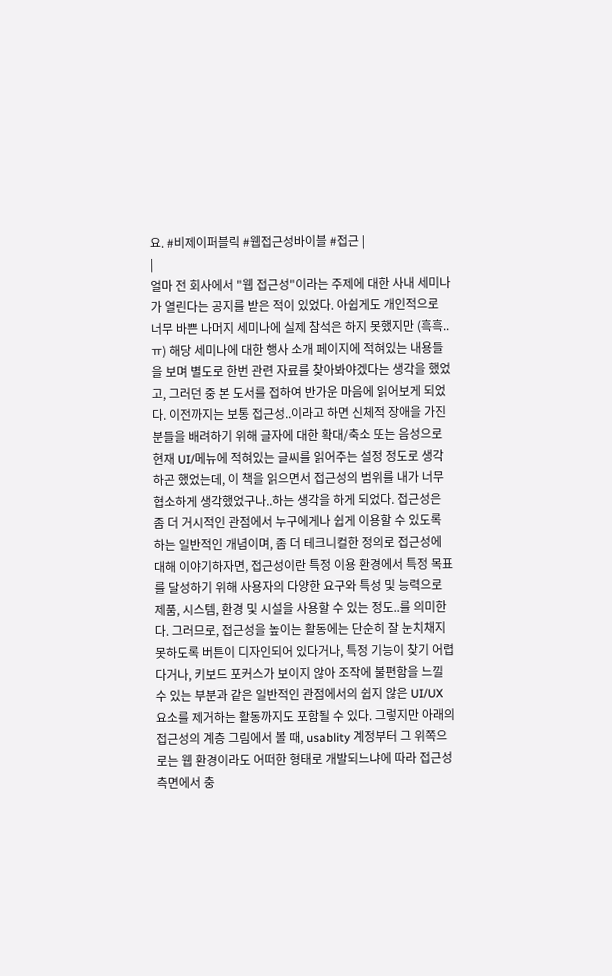요. #비제이퍼블릭 #웹접근성바이블 #접근 |
|
얼마 전 회사에서 "웹 접근성"이라는 주제에 대한 사내 세미나가 열린다는 공지를 받은 적이 있었다. 아쉽게도 개인적으로 너무 바쁜 나머지 세미나에 실제 참석은 하지 못했지만 (흑흑..ㅠ) 해당 세미나에 대한 행사 소개 페이지에 적혀있는 내용들을 보며 별도로 한번 관련 자료를 찾아봐야겠다는 생각을 했었고, 그러던 중 본 도서를 접하여 반가운 마음에 읽어보게 되었다. 이전까지는 보통 접근성..이라고 하면 신체적 장애을 가진 분들을 배려하기 위해 글자에 대한 확대/축소 또는 음성으로 현재 UI/메뉴에 적혀있는 글씨를 읽어주는 설정 정도로 생각하곤 했었는데, 이 책을 읽으면서 접근성의 범위를 내가 너무 협소하게 생각했었구나..하는 생각을 하게 되었다. 접근성은 좀 더 거시적인 관점에서 누구에게나 쉽게 이용할 수 있도록 하는 일반적인 개념이며, 좀 더 테크니컬한 정의로 접근성에 대해 이야기하자면, 접근성이란 특정 이용 환경에서 특정 목표를 달성하기 위해 사용자의 다양한 요구와 특성 및 능력으로 제품, 시스템, 환경 및 시설을 사용할 수 있는 정도..를 의미한다. 그러므로, 접근성을 높이는 활동에는 단순히 잘 눈치채지 못하도록 버튼이 디자인되어 있다거나, 특정 기능이 찾기 어렵다거나, 키보드 포커스가 보이지 않아 조작에 불편함을 느낄 수 있는 부분과 같은 일반적인 관점에서의 쉽지 않은 UI/UX 요소를 제거하는 활동까지도 포함될 수 있다. 그렇지만 아래의 접근성의 계층 그림에서 볼 때, usablity 계정부터 그 위쪽으로는 웹 환경이라도 어떠한 형태로 개발되느냐에 따라 접근성 측면에서 충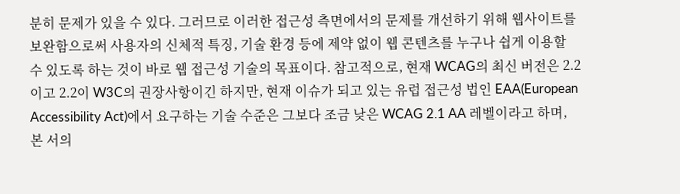분히 문제가 있을 수 있다. 그러므로 이러한 접근성 측면에서의 문제를 개선하기 위해 웹사이트를 보완함으로써 사용자의 신체적 특징, 기술 환경 등에 제약 없이 웹 콘텐츠를 누구나 쉽게 이용할 수 있도록 하는 것이 바로 웹 접근성 기술의 목표이다. 참고적으로, 현재 WCAG의 최신 버전은 2.2이고 2.2이 W3C의 권장사항이긴 하지만, 현재 이슈가 되고 있는 유럽 접근성 법인 EAA(European Accessibility Act)에서 요구하는 기술 수준은 그보다 조금 낮은 WCAG 2.1 AA 레벨이라고 하며, 본 서의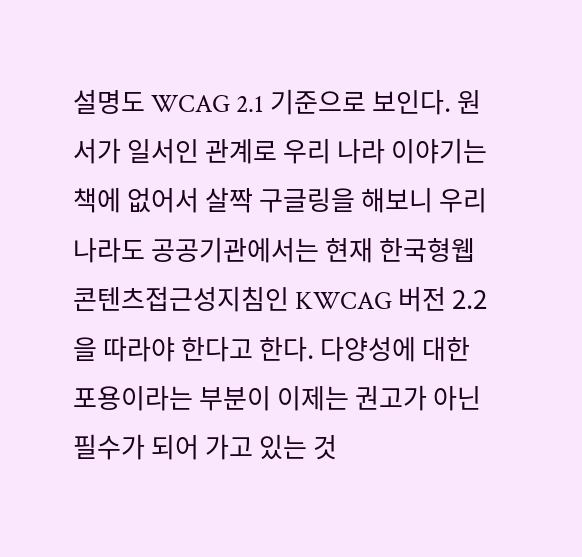설명도 WCAG 2.1 기준으로 보인다. 원서가 일서인 관계로 우리 나라 이야기는 책에 없어서 살짝 구글링을 해보니 우리 나라도 공공기관에서는 현재 한국형웹콘텐츠접근성지침인 KWCAG 버전 2.2을 따라야 한다고 한다. 다양성에 대한 포용이라는 부분이 이제는 권고가 아닌 필수가 되어 가고 있는 것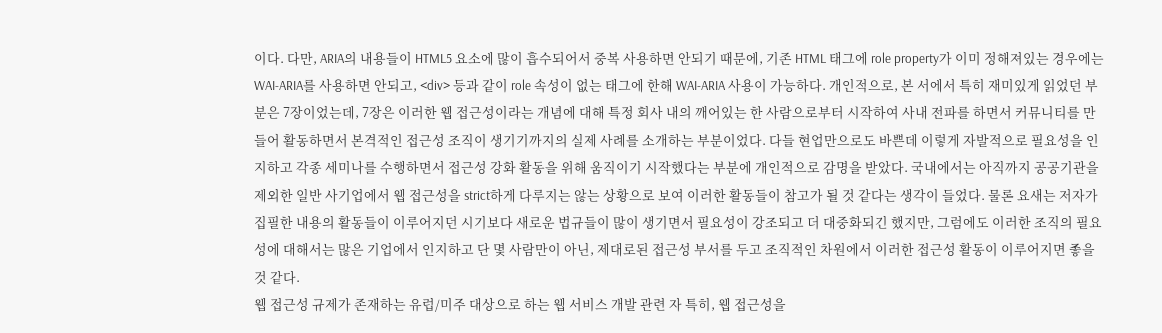이다. 다만, ARIA의 내용들이 HTML5 요소에 많이 흡수되어서 중복 사용하면 안되기 때문에, 기존 HTML 태그에 role property가 이미 정해져있는 경우에는 WAI-ARIA를 사용하면 안되고, <div> 등과 같이 role 속성이 없는 태그에 한해 WAI-ARIA 사용이 가능하다. 개인적으로, 본 서에서 특히 재미있게 읽었던 부분은 7장이었는데, 7장은 이러한 웹 접근성이라는 개념에 대해 특정 회사 내의 깨어있는 한 사람으로부터 시작하여 사내 전파를 하면서 커뮤니티를 만들어 활동하면서 본격적인 접근성 조직이 생기기까지의 실제 사례를 소개하는 부분이었다. 다들 현업만으로도 바쁜데 이렇게 자발적으로 필요성을 인지하고 각종 세미나를 수행하면서 접근성 강화 활동을 위해 움직이기 시작했다는 부분에 개인적으로 감명을 받았다. 국내에서는 아직까지 공공기관을 제외한 일반 사기업에서 웹 접근성을 strict하게 다루지는 않는 상황으로 보여 이러한 활동들이 참고가 될 것 같다는 생각이 들었다. 물론 요새는 저자가 집필한 내용의 활동들이 이루어지던 시기보다 새로운 법규들이 많이 생기면서 필요성이 강조되고 더 대중화되긴 했지만, 그럼에도 이러한 조직의 필요성에 대해서는 많은 기업에서 인지하고 단 몇 사람만이 아닌, 제대로된 접근성 부서를 두고 조직적인 차원에서 이러한 접근성 활동이 이루어지면 좋을 것 같다.
웹 접근성 규제가 존재하는 유럽/미주 대상으로 하는 웹 서비스 개발 관련 자 특히, 웹 접근성을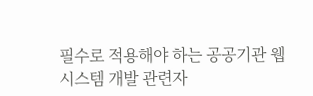필수로 적용해야 하는 공공기관 웹 시스템 개발 관련자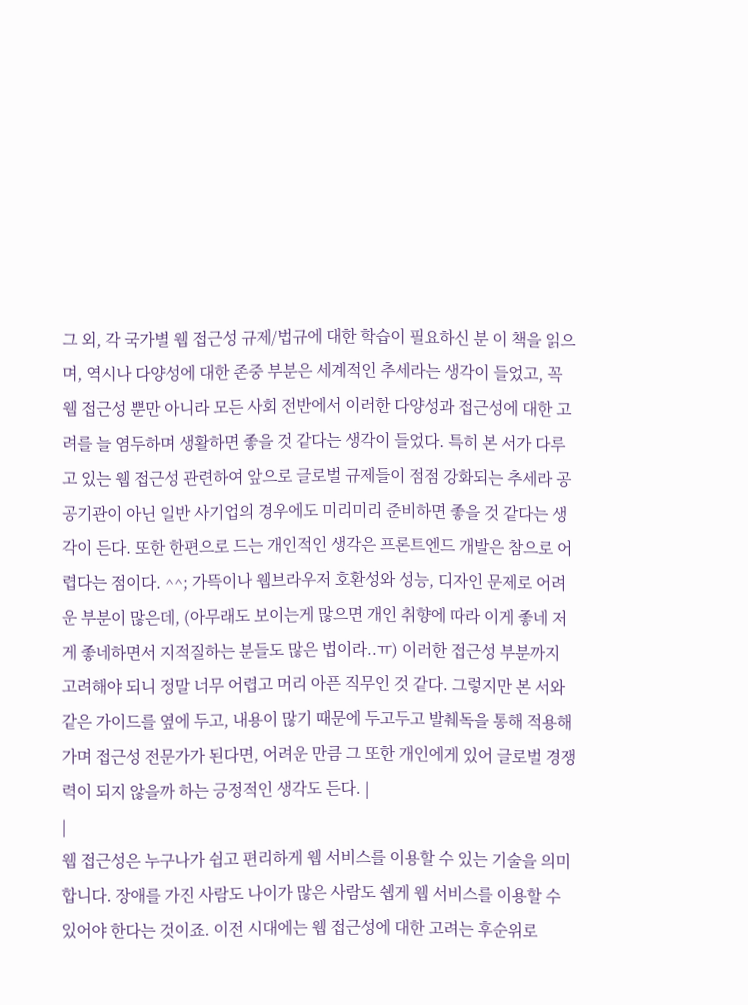그 외, 각 국가별 웹 접근성 규제/법규에 대한 학습이 필요하신 분 이 책을 읽으며, 역시나 다양성에 대한 존중 부분은 세계적인 추세라는 생각이 들었고, 꼭 웹 접근성 뿐만 아니라 모든 사회 전반에서 이러한 다양성과 접근성에 대한 고려를 늘 염두하며 생활하면 좋을 것 같다는 생각이 들었다. 특히 본 서가 다루고 있는 웹 접근성 관련하여 앞으로 글로벌 규제들이 점점 강화되는 추세라 공공기관이 아닌 일반 사기업의 경우에도 미리미리 준비하면 좋을 것 같다는 생각이 든다. 또한 한편으로 드는 개인적인 생각은 프론트엔드 개발은 참으로 어렵다는 점이다. ^^; 가뜩이나 웹브라우저 호환성와 성능, 디자인 문제로 어려운 부분이 많은데, (아무래도 보이는게 많으면 개인 취향에 따라 이게 좋네 저게 좋네하면서 지적질하는 분들도 많은 법이라..ㅠ) 이러한 접근성 부분까지 고려해야 되니 정말 너무 어렵고 머리 아픈 직무인 것 같다. 그렇지만 본 서와 같은 가이드를 옆에 두고, 내용이 많기 때문에 두고두고 발췌독을 통해 적용해 가며 접근성 전문가가 된다면, 어려운 만큼 그 또한 개인에게 있어 글로벌 경쟁력이 되지 않을까 하는 긍정적인 생각도 든다. |
|
웹 접근성은 누구나가 쉽고 편리하게 웹 서비스를 이용할 수 있는 기술을 의미합니다. 장애를 가진 사람도 나이가 많은 사람도 쉡게 웹 서비스를 이용할 수 있어야 한다는 것이죠. 이전 시대에는 웹 접근성에 대한 고려는 후순위로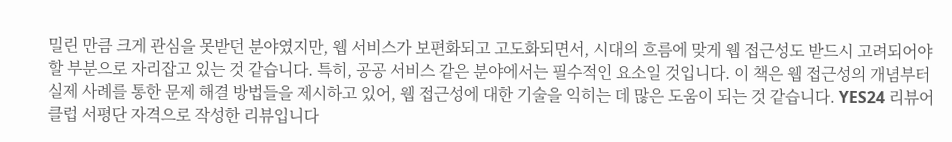밀린 만큼 크게 관심을 못받던 분야였지만, 웹 서비스가 보편화되고 고도화되면서, 시대의 흐름에 맞게 웹 접근성도 받드시 고려되어야 할 부분으로 자리잡고 있는 것 같습니다. 특히, 공공 서비스 같은 분야에서는 필수적인 요소일 것입니다. 이 책은 웹 접근성의 개념부터 실제 사례를 통한 문제 해결 방법들을 제시하고 있어, 웹 접근성에 대한 기술을 익히는 데 많은 도움이 되는 것 같습니다. YES24 리뷰어클럽 서평단 자격으로 작성한 리뷰입니다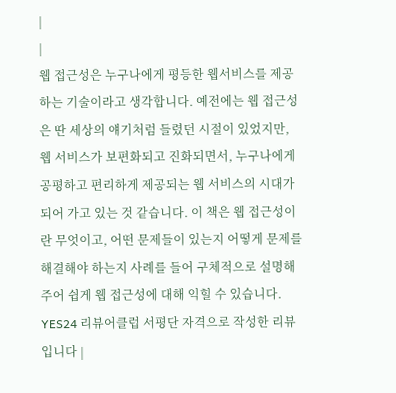|
|
웹 접근성은 누구나에게 평등한 웹서비스를 제공하는 기술이라고 생각합니다. 예전에는 웹 접근성은 딴 세상의 얘기처럼 들렸던 시절이 있었지만, 웹 서비스가 보편화되고 진화되면서, 누구나에게 공평하고 편리하게 제공되는 웹 서비스의 시대가 되어 가고 있는 것 같습니다. 이 책은 웹 접근성이란 무엇이고, 어떤 문제들이 있는지 어떻게 문제를 해결해야 하는지 사례를 들어 구체적으로 설명해 주어 쉽게 웹 접근성에 대해 익힐 수 있습니다. YES24 리뷰어클럽 서평단 자격으로 작성한 리뷰입니다 |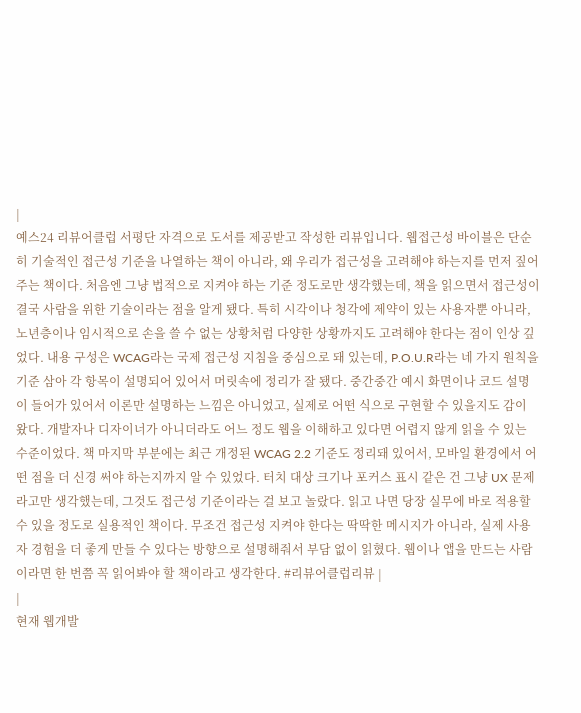|
예스24 리뷰어클럽 서평단 자격으로 도서를 제공받고 작성한 리뷰입니다. 웹접근성 바이블은 단순히 기술적인 접근성 기준을 나열하는 책이 아니라, 왜 우리가 접근성을 고려해야 하는지를 먼저 짚어주는 책이다. 처음엔 그냥 법적으로 지켜야 하는 기준 정도로만 생각했는데, 책을 읽으면서 접근성이 결국 사람을 위한 기술이라는 점을 알게 됐다. 특히 시각이나 청각에 제약이 있는 사용자뿐 아니라, 노년층이나 임시적으로 손을 쓸 수 없는 상황처럼 다양한 상황까지도 고려해야 한다는 점이 인상 깊었다. 내용 구성은 WCAG라는 국제 접근성 지침을 중심으로 돼 있는데, P.O.U.R라는 네 가지 원칙을 기준 삼아 각 항목이 설명되어 있어서 머릿속에 정리가 잘 됐다. 중간중간 예시 화면이나 코드 설명이 들어가 있어서 이론만 설명하는 느낌은 아니었고, 실제로 어떤 식으로 구현할 수 있을지도 감이 왔다. 개발자나 디자이너가 아니더라도 어느 정도 웹을 이해하고 있다면 어렵지 않게 읽을 수 있는 수준이었다. 책 마지막 부분에는 최근 개정된 WCAG 2.2 기준도 정리돼 있어서, 모바일 환경에서 어떤 점을 더 신경 써야 하는지까지 알 수 있었다. 터치 대상 크기나 포커스 표시 같은 건 그냥 UX 문제라고만 생각했는데, 그것도 접근성 기준이라는 걸 보고 놀랐다. 읽고 나면 당장 실무에 바로 적용할 수 있을 정도로 실용적인 책이다. 무조건 접근성 지켜야 한다는 딱딱한 메시지가 아니라, 실제 사용자 경험을 더 좋게 만들 수 있다는 방향으로 설명해줘서 부담 없이 읽혔다. 웹이나 앱을 만드는 사람이라면 한 번쯤 꼭 읽어봐야 할 책이라고 생각한다. #리뷰어클럽리뷰 |
|
현재 웹개발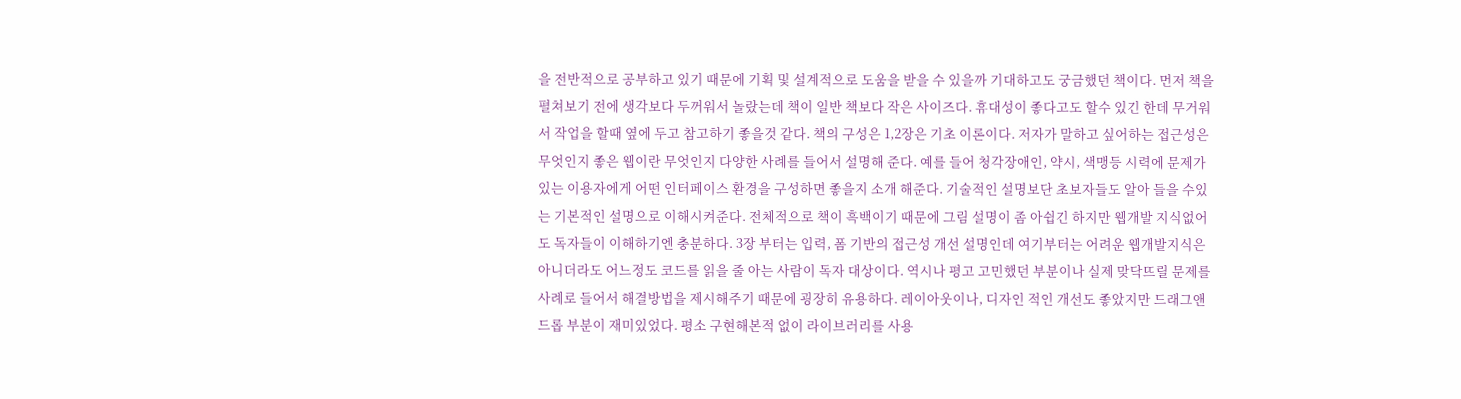을 전반적으로 공부하고 있기 때문에 기획 및 설계적으로 도움을 받을 수 있을까 기대하고도 궁금했던 책이다. 먼저 책을 펼쳐보기 전에 생각보다 두꺼워서 놀랐는데 책이 일반 책보다 작은 사이즈다. 휴대성이 좋다고도 할수 있긴 한데 무거워서 작업을 할때 옆에 두고 참고하기 좋을것 같다. 책의 구성은 1,2장은 기초 이론이다. 저자가 말하고 싶어하는 접근성은 무엇인지 좋은 웹이란 무엇인지 다양한 사례를 들어서 설명해 준다. 예를 들어 청각장애인, 약시, 색맹등 시력에 문제가 있는 이용자에게 어떤 인터페이스 환경을 구성하면 좋을지 소개 해준다. 기술적인 설명보단 초보자들도 알아 들을 수있는 기본적인 설명으로 이해시켜준다. 전체적으로 책이 흑백이기 때문에 그림 설명이 좀 아쉽긴 하지만 웹개발 지식없어도 독자들이 이해하기엔 충분하다. 3장 부터는 입력, 폼 기반의 접근성 개선 설명인데 여기부터는 어려운 웹개발지식은 아니더라도 어느정도 코드를 읽을 줄 아는 사람이 독자 대상이다. 역시나 평고 고민했던 부분이나 실제 맞닥뜨릴 문제를 사례로 들어서 해결방법을 제시해주기 때문에 굉장히 유용하다. 레이아웃이나, 디자인 적인 개선도 좋았지만 드래그앤 드롭 부분이 재미있었다. 평소 구현해본적 없이 라이브러리를 사용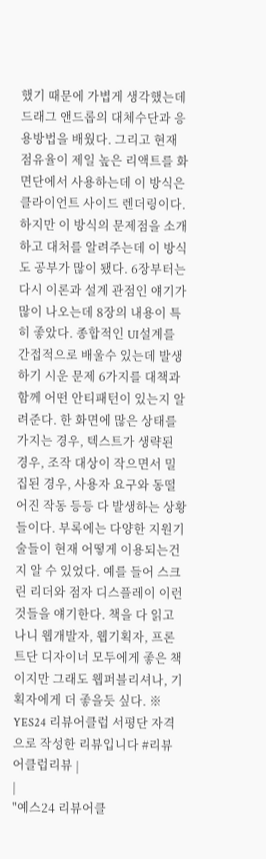했기 때문에 가볍게 생각했는데 드래그 앤드롭의 대체수단과 응용방법을 배웠다. 그리고 현재 점유율이 제일 높은 리액트를 화면단에서 사용하는데 이 방식은 클라이언트 사이드 렌더링이다. 하지만 이 방식의 문제점을 소개하고 대처를 알려주는데 이 방식도 공부가 많이 됐다. 6장부터는 다시 이론과 설계 관점인 얘기가 많이 나오는데 8장의 내용이 특히 좋았다. 종합적인 UI설계를 간접적으로 배울수 있는데 발생하기 시운 문제 6가지를 대책과 함께 어떤 안티패턴이 있는지 알려준다. 한 화면에 많은 상태를 가지는 경우, 텍스트가 생략된 경우, 조작 대상이 작으면서 밀집된 경우, 사용자 요구와 동떨어진 작동 등등 다 발생하는 상황들이다. 부록에는 다양한 지원기술들이 현재 어떻게 이용되는건지 알 수 있었다. 예를 들어 스크린 리더와 점자 디스플레이 이런것들을 얘기한다. 책을 다 읽고 나니 웹개발자, 웹기획자, 프론트단 디자이너 모두에게 좋은 책이지만 그래도 웹퍼블리셔나, 기획자에게 더 좋을듯 싶다. ※ YES24 리뷰어클럽 서평단 자격으로 작성한 리뷰입니다 #리뷰어클럽리뷰 |
|
"예스24 리뷰어클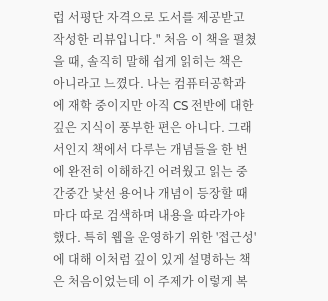럽 서평단 자격으로 도서를 제공받고 작성한 리뷰입니다." 처음 이 책을 펼쳤을 때, 솔직히 말해 쉽게 읽히는 책은 아니라고 느꼈다. 나는 컴퓨터공학과에 재학 중이지만 아직 CS 전반에 대한 깊은 지식이 풍부한 편은 아니다. 그래서인지 책에서 다루는 개념들을 한 번에 완전히 이해하긴 어려웠고 읽는 중간중간 낯선 용어나 개념이 등장할 때마다 따로 검색하며 내용을 따라가야 했다. 특히 웹을 운영하기 위한 '접근성'에 대해 이처럼 깊이 있게 설명하는 책은 처음이었는데 이 주제가 이렇게 복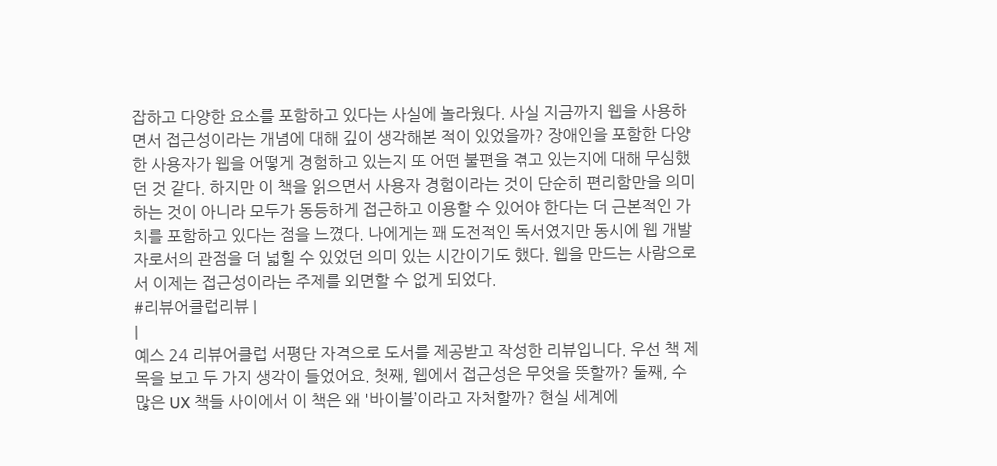잡하고 다양한 요소를 포함하고 있다는 사실에 놀라웠다. 사실 지금까지 웹을 사용하면서 접근성이라는 개념에 대해 깊이 생각해본 적이 있었을까? 장애인을 포함한 다양한 사용자가 웹을 어떻게 경험하고 있는지 또 어떤 불편을 겪고 있는지에 대해 무심했던 것 같다. 하지만 이 책을 읽으면서 사용자 경험이라는 것이 단순히 편리함만을 의미하는 것이 아니라 모두가 동등하게 접근하고 이용할 수 있어야 한다는 더 근본적인 가치를 포함하고 있다는 점을 느꼈다. 나에게는 꽤 도전적인 독서였지만 동시에 웹 개발자로서의 관점을 더 넓힐 수 있었던 의미 있는 시간이기도 했다. 웹을 만드는 사람으로서 이제는 접근성이라는 주제를 외면할 수 없게 되었다.
#리뷰어클럽리뷰 |
|
예스 24 리뷰어클럽 서평단 자격으로 도서를 제공받고 작성한 리뷰입니다. 우선 책 제목을 보고 두 가지 생각이 들었어요. 첫째, 웹에서 접근성은 무엇을 뜻할까? 둘째, 수많은 UX 책들 사이에서 이 책은 왜 '바이블’이라고 자처할까? 현실 세계에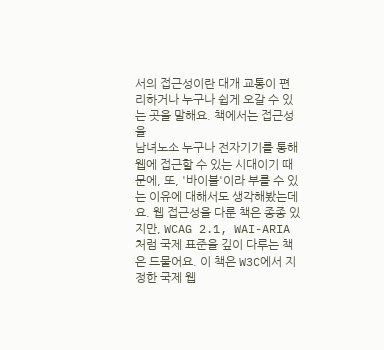서의 접근성이란 대개 교통이 편리하거나 누구나 쉽게 오갈 수 있는 곳을 말해요. 책에서는 접근성을
남녀노소 누구나 전자기기를 통해 웹에 접근할 수 있는 시대이기 때문에, 또, '바이블'이라 부를 수 있는 이유에 대해서도 생각해봤는데요. 웹 접근성을 다룬 책은 종종 있지만, WCAG 2.1, WAI-ARIA처럼 국제 표준을 깊이 다루는 책은 드물어요. 이 책은 W3C에서 지정한 국제 웹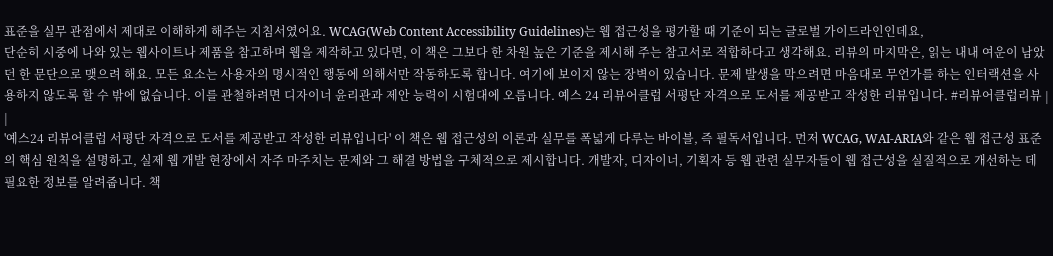표준을 실무 관점에서 제대로 이해하게 해주는 지침서였어요. WCAG(Web Content Accessibility Guidelines)는 웹 접근성을 평가할 때 기준이 되는 글로벌 가이드라인인데요,
단순히 시중에 나와 있는 웹사이트나 제품을 참고하며 웹을 제작하고 있다면, 이 책은 그보다 한 차원 높은 기준을 제시해 주는 참고서로 적합하다고 생각해요. 리뷰의 마지막은, 읽는 내내 여운이 남았던 한 문단으로 맺으려 해요. 모든 요소는 사용자의 명시적인 행동에 의해서만 작동하도록 합니다. 여기에 보이지 않는 장벽이 있습니다. 문제 발생을 막으려면 마음대로 무언가를 하는 인터랙션을 사용하지 않도록 할 수 밖에 없습니다. 이를 관철하려면 디자이너 윤리관과 제안 능력이 시험대에 오릅니다. 예스 24 리뷰어클럽 서평단 자격으로 도서를 제공받고 작성한 리뷰입니다. #리뷰어클럽리뷰 |
|
'예스24 리뷰어클럽 서평단 자격으로 도서를 제공받고 작성한 리뷰입니다' 이 책은 웹 접근성의 이론과 실무를 폭넓게 다루는 바이블, 즉 필독서입니다. 먼저 WCAG, WAI-ARIA와 같은 웹 접근성 표준의 핵심 원칙을 설명하고, 실제 웹 개발 현장에서 자주 마주치는 문제와 그 해결 방법을 구체적으로 제시합니다. 개발자, 디자이너, 기획자 등 웹 관련 실무자들이 웹 접근성을 실질적으로 개선하는 데 필요한 정보를 알려줍니다. 책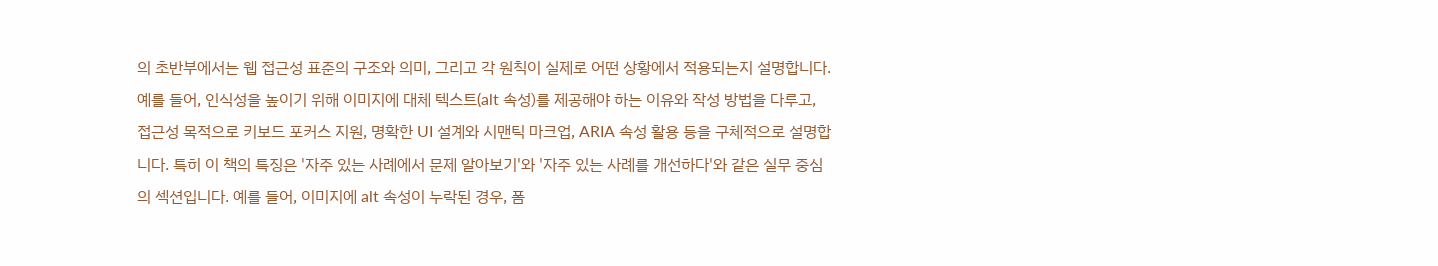의 초반부에서는 웹 접근성 표준의 구조와 의미, 그리고 각 원칙이 실제로 어떤 상황에서 적용되는지 설명합니다. 예를 들어, 인식성을 높이기 위해 이미지에 대체 텍스트(alt 속성)를 제공해야 하는 이유와 작성 방법을 다루고, 접근성 목적으로 키보드 포커스 지원, 명확한 UI 설계와 시맨틱 마크업, ARIA 속성 활용 등을 구체적으로 설명합니다. 특히 이 책의 특징은 '자주 있는 사례에서 문제 알아보기'와 '자주 있는 사례를 개선하다'와 같은 실무 중심의 섹션입니다. 예를 들어, 이미지에 alt 속성이 누락된 경우, 폼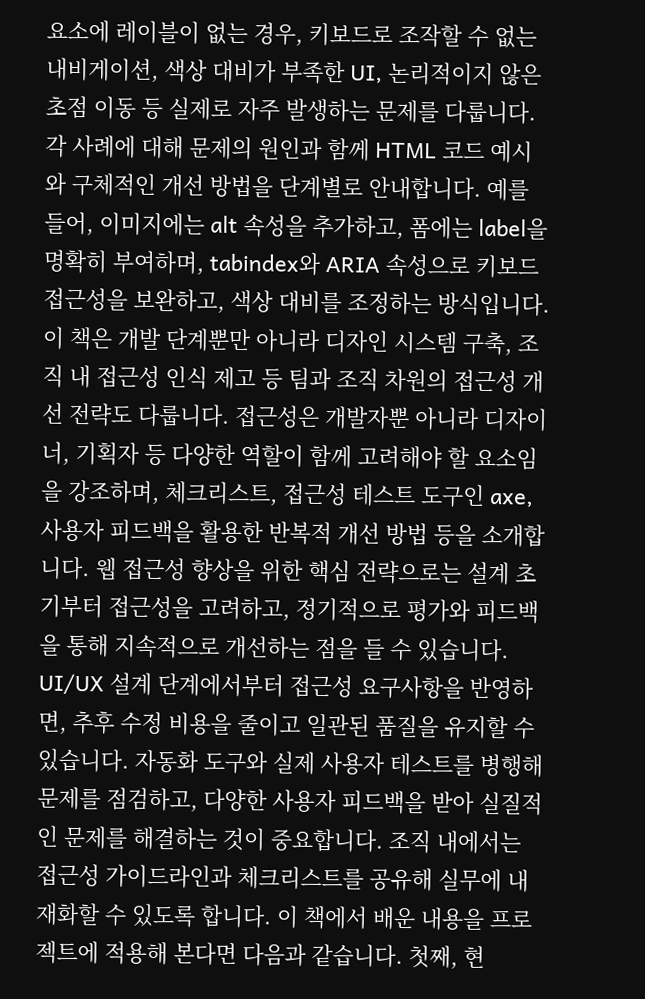요소에 레이블이 없는 경우, 키보드로 조작할 수 없는 내비게이션, 색상 대비가 부족한 UI, 논리적이지 않은 초점 이동 등 실제로 자주 발생하는 문제를 다룹니다. 각 사례에 대해 문제의 원인과 함께 HTML 코드 예시와 구체적인 개선 방법을 단계별로 안내합니다. 예를 들어, 이미지에는 alt 속성을 추가하고, 폼에는 label을 명확히 부여하며, tabindex와 ARIA 속성으로 키보드 접근성을 보완하고, 색상 대비를 조정하는 방식입니다. 이 책은 개발 단계뿐만 아니라 디자인 시스템 구축, 조직 내 접근성 인식 제고 등 팀과 조직 차원의 접근성 개선 전략도 다룹니다. 접근성은 개발자뿐 아니라 디자이너, 기획자 등 다양한 역할이 함께 고려해야 할 요소임을 강조하며, 체크리스트, 접근성 테스트 도구인 axe, 사용자 피드백을 활용한 반복적 개선 방법 등을 소개합니다. 웹 접근성 향상을 위한 핵심 전략으로는 설계 초기부터 접근성을 고려하고, 정기적으로 평가와 피드백을 통해 지속적으로 개선하는 점을 들 수 있습니다. UI/UX 설계 단계에서부터 접근성 요구사항을 반영하면, 추후 수정 비용을 줄이고 일관된 품질을 유지할 수 있습니다. 자동화 도구와 실제 사용자 테스트를 병행해 문제를 점검하고, 다양한 사용자 피드백을 받아 실질적인 문제를 해결하는 것이 중요합니다. 조직 내에서는 접근성 가이드라인과 체크리스트를 공유해 실무에 내재화할 수 있도록 합니다. 이 책에서 배운 내용을 프로젝트에 적용해 본다면 다음과 같습니다. 첫째, 현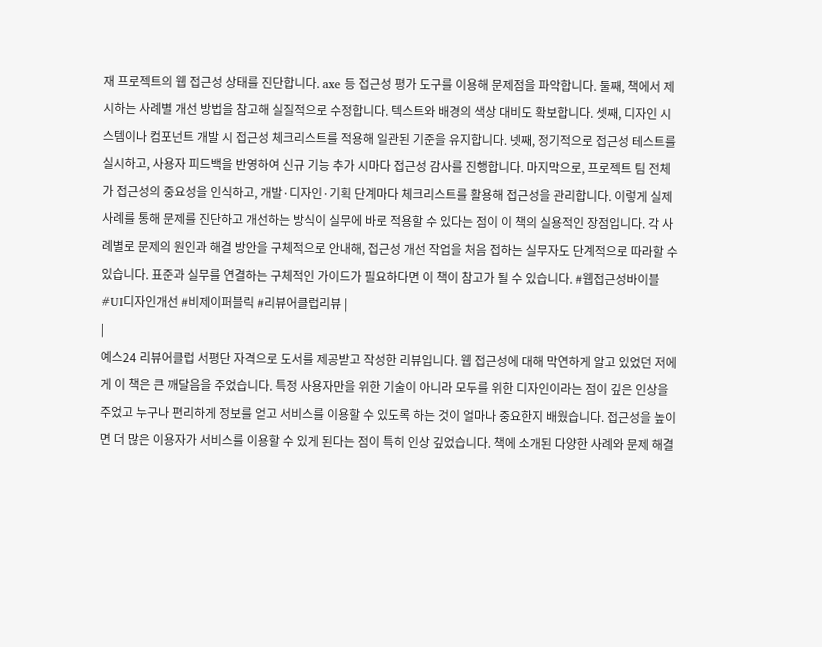재 프로젝트의 웹 접근성 상태를 진단합니다. axe 등 접근성 평가 도구를 이용해 문제점을 파악합니다. 둘째, 책에서 제시하는 사례별 개선 방법을 참고해 실질적으로 수정합니다. 텍스트와 배경의 색상 대비도 확보합니다. 셋째, 디자인 시스템이나 컴포넌트 개발 시 접근성 체크리스트를 적용해 일관된 기준을 유지합니다. 넷째, 정기적으로 접근성 테스트를 실시하고, 사용자 피드백을 반영하여 신규 기능 추가 시마다 접근성 감사를 진행합니다. 마지막으로, 프로젝트 팀 전체가 접근성의 중요성을 인식하고, 개발·디자인·기획 단계마다 체크리스트를 활용해 접근성을 관리합니다. 이렇게 실제 사례를 통해 문제를 진단하고 개선하는 방식이 실무에 바로 적용할 수 있다는 점이 이 책의 실용적인 장점입니다. 각 사례별로 문제의 원인과 해결 방안을 구체적으로 안내해, 접근성 개선 작업을 처음 접하는 실무자도 단계적으로 따라할 수 있습니다. 표준과 실무를 연결하는 구체적인 가이드가 필요하다면 이 책이 참고가 될 수 있습니다. #웹접근성바이블 #UI디자인개선 #비제이퍼블릭 #리뷰어클럽리뷰 |
|
예스24 리뷰어클럽 서평단 자격으로 도서를 제공받고 작성한 리뷰입니다. 웹 접근성에 대해 막연하게 알고 있었던 저에게 이 책은 큰 깨달음을 주었습니다. 특정 사용자만을 위한 기술이 아니라 모두를 위한 디자인이라는 점이 깊은 인상을 주었고 누구나 편리하게 정보를 얻고 서비스를 이용할 수 있도록 하는 것이 얼마나 중요한지 배웠습니다. 접근성을 높이면 더 많은 이용자가 서비스를 이용할 수 있게 된다는 점이 특히 인상 깊었습니다. 책에 소개된 다양한 사례와 문제 해결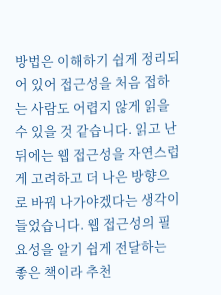방법은 이해하기 쉽게 정리되어 있어 접근성을 처음 접하는 사람도 어렵지 않게 읽을 수 있을 것 같습니다. 읽고 난 뒤에는 웹 접근성을 자연스럽게 고려하고 더 나은 방향으로 바꿔 나가야겠다는 생각이 들었습니다. 웹 접근성의 필요성을 알기 쉽게 전달하는 좋은 책이라 추천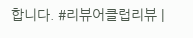합니다. #리뷰어클럽리뷰 |